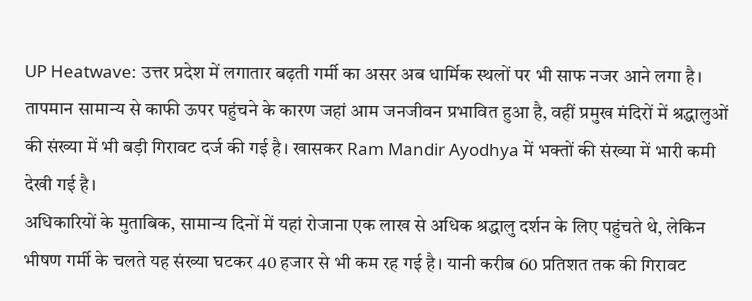UP Heatwave: उत्तर प्रदेश में लगातार बढ़ती गर्मी का असर अब धार्मिक स्थलों पर भी साफ नजर आने लगा है। तापमान सामान्य से काफी ऊपर पहुंचने के कारण जहां आम जनजीवन प्रभावित हुआ है, वहीं प्रमुख मंदिरों में श्रद्धालुओं की संख्या में भी बड़ी गिरावट दर्ज की गई है। खासकर Ram Mandir Ayodhya में भक्तों की संख्या में भारी कमी देखी गई है।
अधिकारियों के मुताबिक, सामान्य दिनों में यहां रोजाना एक लाख से अधिक श्रद्धालु दर्शन के लिए पहुंचते थे, लेकिन भीषण गर्मी के चलते यह संख्या घटकर 40 हजार से भी कम रह गई है। यानी करीब 60 प्रतिशत तक की गिरावट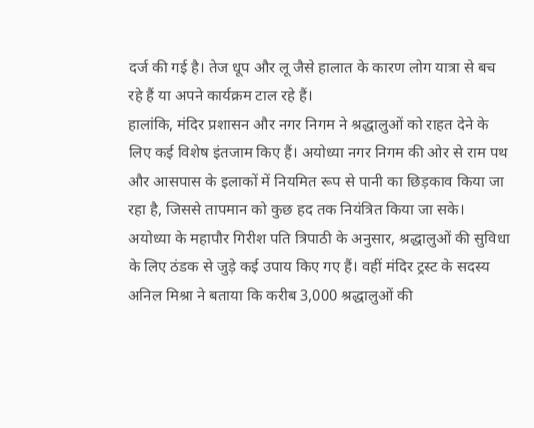दर्ज की गई है। तेज धूप और लू जैसे हालात के कारण लोग यात्रा से बच रहे हैं या अपने कार्यक्रम टाल रहे हैं।
हालांकि, मंदिर प्रशासन और नगर निगम ने श्रद्धालुओं को राहत देने के लिए कई विशेष इंतजाम किए हैं। अयोध्या नगर निगम की ओर से राम पथ और आसपास के इलाकों में नियमित रूप से पानी का छिड़काव किया जा रहा है, जिससे तापमान को कुछ हद तक नियंत्रित किया जा सके।
अयोध्या के महापौर गिरीश पति त्रिपाठी के अनुसार, श्रद्धालुओं की सुविधा के लिए ठंडक से जुड़े कई उपाय किए गए हैं। वहीं मंदिर ट्रस्ट के सदस्य अनिल मिश्रा ने बताया कि करीब 3,000 श्रद्धालुओं की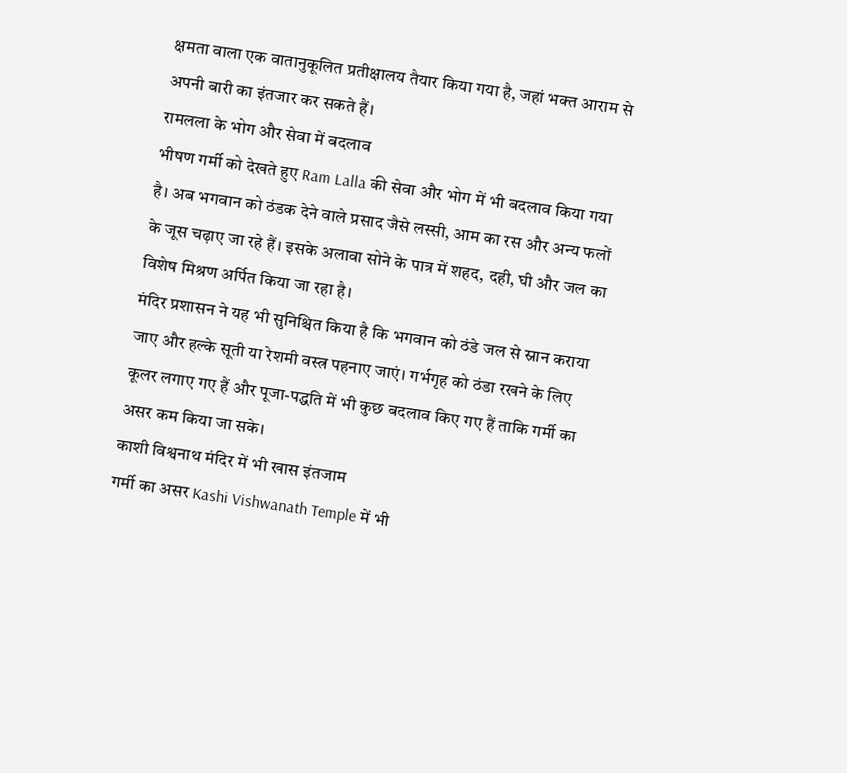क्षमता वाला एक वातानुकूलित प्रतीक्षालय तैयार किया गया है, जहां भक्त आराम से अपनी बारी का इंतजार कर सकते हैं।
रामलला के भोग और सेवा में बदलाव
भीषण गर्मी को देखते हुए Ram Lalla की सेवा और भोग में भी बदलाव किया गया है। अब भगवान को ठंडक देने वाले प्रसाद जैसे लस्सी, आम का रस और अन्य फलों के जूस चढ़ाए जा रहे हैं। इसके अलावा सोने के पात्र में शहद, दही, घी और जल का विशेष मिश्रण अर्पित किया जा रहा है।
मंदिर प्रशासन ने यह भी सुनिश्चित किया है कि भगवान को ठंडे जल से स्नान कराया जाए और हल्के सूती या रेशमी वस्त्र पहनाए जाएं। गर्भगृह को ठंडा रखने के लिए कूलर लगाए गए हैं और पूजा-पद्धति में भी कुछ बदलाव किए गए हैं ताकि गर्मी का असर कम किया जा सके।
काशी विश्वनाथ मंदिर में भी खास इंतजाम
गर्मी का असर Kashi Vishwanath Temple में भी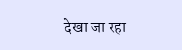देखा जा रहा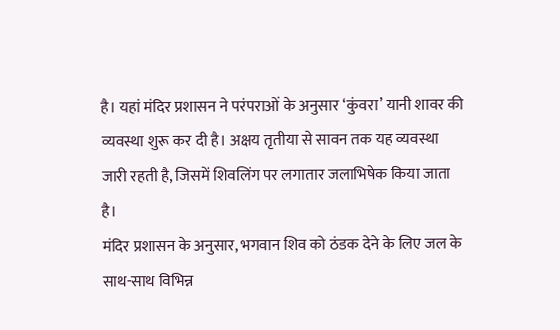है। यहां मंदिर प्रशासन ने परंपराओं के अनुसार ‘कुंवरा’ यानी शावर की व्यवस्था शुरू कर दी है। अक्षय तृतीया से सावन तक यह व्यवस्था जारी रहती है, जिसमें शिवलिंग पर लगातार जलाभिषेक किया जाता है।
मंदिर प्रशासन के अनुसार, भगवान शिव को ठंडक देने के लिए जल के साथ-साथ विभिन्न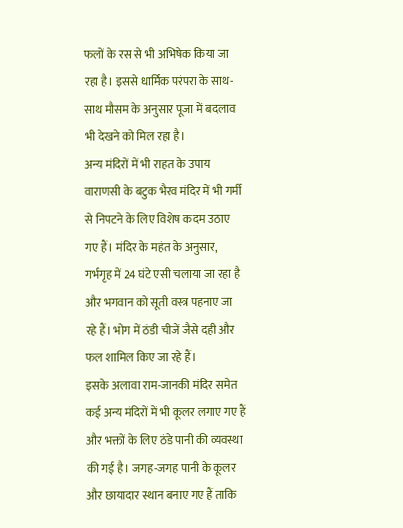फलों के रस से भी अभिषेक किया जा रहा है। इससे धार्मिक परंपरा के साथ-साथ मौसम के अनुसार पूजा में बदलाव भी देखने को मिल रहा है।
अन्य मंदिरों में भी राहत के उपाय
वाराणसी के बटुक भैरव मंदिर में भी गर्मी से निपटने के लिए विशेष कदम उठाए गए हैं। मंदिर के महंत के अनुसार, गर्भगृह में 24 घंटे एसी चलाया जा रहा है और भगवान को सूती वस्त्र पहनाए जा रहे हैं। भोग में ठंडी चीजें जैसे दही और फल शामिल किए जा रहे हैं।
इसके अलावा राम-जानकी मंदिर समेत कई अन्य मंदिरों में भी कूलर लगाए गए हैं और भक्तों के लिए ठंडे पानी की व्यवस्था की गई है। जगह-जगह पानी के कूलर और छायादार स्थान बनाए गए हैं ताकि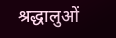श्रद्धालुओं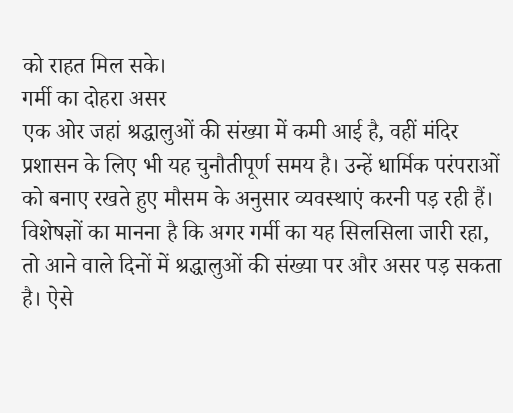को राहत मिल सके।
गर्मी का दोहरा असर
एक ओर जहां श्रद्धालुओं की संख्या में कमी आई है, वहीं मंदिर प्रशासन के लिए भी यह चुनौतीपूर्ण समय है। उन्हें धार्मिक परंपराओं को बनाए रखते हुए मौसम के अनुसार व्यवस्थाएं करनी पड़ रही हैं।
विशेषज्ञों का मानना है कि अगर गर्मी का यह सिलसिला जारी रहा, तो आने वाले दिनों में श्रद्धालुओं की संख्या पर और असर पड़ सकता है। ऐसे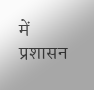में प्रशासन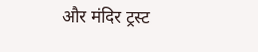और मंदिर ट्रस्ट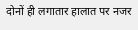दोनों ही लगातार हालात पर नजर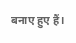बनाए हुए हैं।